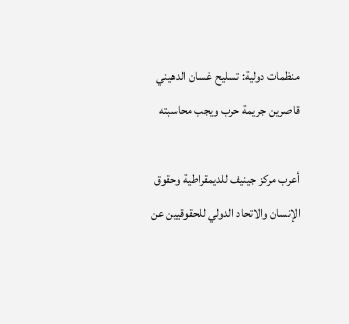منظمات دولية: تسليح غسان الدهيني قاصرين جريمة حرب ويجب محاسبته

أعرب مركز جينيف للديمقراطية وحقوق الإنسان والاتحاد الدولي للحقوقيين عن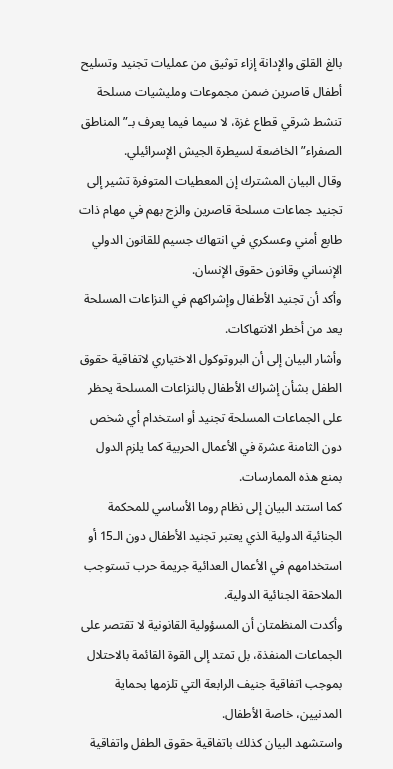بالغ القلق والإدانة إزاء توثيق من عمليات تجنيد وتسليح أطفال قاصرين ضمن مجموعات ومليشيات مسلحة تنشط شرقي قطاع غزة، لا سيما فيما يعرف بـ”المناطق الصفراء” الخاضعة لسيطرة الجيش الإسرائيلي.
وقال البيان المشترك إن المعطيات المتوفرة تشير إلى تجنيد جماعات مسلحة قاصرين والزج بهم في مهام ذات طابع أمني وعسكري في انتهاك جسيم للقانون الدولي الإنساني وقانون حقوق الإنسان.
وأكد أن تجنيد الأطفال وإشراكهم في النزاعات المسلحة يعد من أخطر الانتهاكات.
وأشار البيان إلى أن البروتوكول الاختياري لاتفاقية حقوق الطفل بشأن إشراك الأطفال بالنزاعات المسلحة يحظر على الجماعات المسلحة تجنيد أو استخدام أي شخص دون الثامنة عشرة في الأعمال الحربية كما يلزم الدول بمنع هذه الممارسات.
كما استند البيان إلى نظام روما الأساسي للمحكمة الجنائية الدولية الذي يعتبر تجنيد الأطفال دون الـ15 أو استخدامهم في الأعمال العدائية جريمة حرب تستوجب الملاحقة الجنائية الدولية.
وأكدت المنظمتان أن المسؤولية القانونية لا تقتصر على الجماعات المنفذة، بل تمتد إلى القوة القائمة بالاحتلال بموجب اتفاقية جنيف الرابعة التي تلزمها بحماية المدنيين، خاصة الأطفال.
واستشهد البيان كذلك باتفاقية حقوق الطفل واتفاقية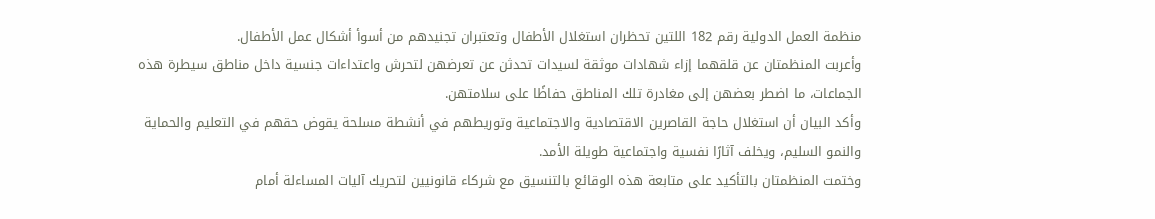منظمة العمل الدولية رقم 182 اللتين تحظران استغلال الأطفال وتعتبران تجنيدهم من أسوأ أشكال عمل الأطفال.
وأعربت المنظمتان عن قلقهما إزاء شهادات موثقة لسيدات تحدثن عن تعرضهن لتحرش واعتداءات جنسية داخل مناطق سيطرة هذه الجماعات، ما اضطر بعضهن إلى مغادرة تلك المناطق حفاظًا على سلامتهن.
وأكد البيان أن استغلال حاجة القاصرين الاقتصادية والاجتماعية وتوريطهم في أنشطة مسلحة يقوض حقهم في التعليم والحماية والنمو السليم، ويخلف آثارًا نفسية واجتماعية طويلة الأمد.
وختمت المنظمتان بالتأكيد على متابعة هذه الوقائع بالتنسيق مع شركاء قانونيين لتحريك آليات المساءلة أمام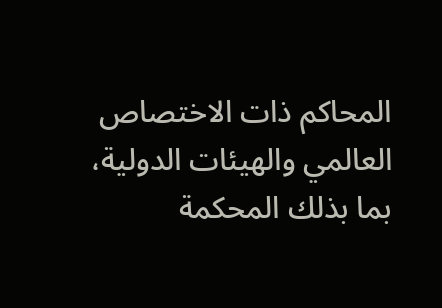المحاكم ذات الاختصاص العالمي والهيئات الدولية، بما بذلك المحكمة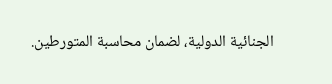الجنائية الدولية، لضمان محاسبة المتورطين.